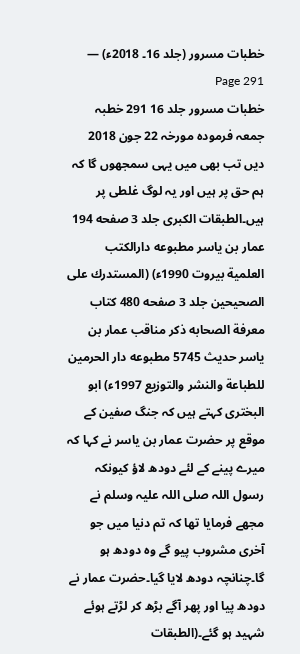خطبات مسرور (جلد 16۔ 2018ء) — Page 291
خطبات مسرور جلد 16 291 خطبہ جمعہ فرمودہ مورخہ 22 جون 2018 دیں تب بھی میں یہی سمجھوں گا کہ ہم حق پر ہیں اور یہ لوگ غلطی پر ہیں۔الطبقات الكبرى جلد 3 صفحه 194 عمار بن یاسر مطبوعه دارالکتب العلمية بيروت 1990ء) (المستدرك على الصحيحين جلد 3 صفحه 480 كتاب معرفة الصحابه ذكر مناقب عمار بن یاسر حدیث 5745 مطبوعه دار الحرمين للطباعة والنشر والتوزيع 1997ء) ابو البختری کہتے ہیں کہ جنگ صفین کے موقع پر حضرت عمار بن یاسر نے کہا کہ میرے پینے کے لئے دودھ لاؤ کیونکہ رسول اللہ صلی اللہ علیہ وسلم نے مجھے فرمایا تھا کہ تم دنیا میں جو آخری مشروب پیو گے وہ دودھ ہو گا۔چنانچہ دودھ لایا گیا۔حضرت عمار نے دودھ پیا اور پھر آگے بڑھ کر لڑتے ہوئے شہید ہو گئے۔(الطبقات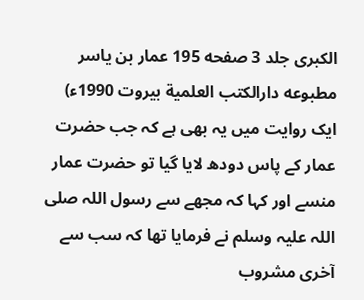الكبرى جلد 3 صفحه 195 عمار بن یاسر مطبوعه دارالکتب العلمية بيروت 1990ء) ایک روایت میں یہ بھی ہے کہ جب حضرت عمار کے پاس دودھ لایا گیا تو حضرت عمار منسے اور کہا کہ مجھے سے رسول اللہ صلی اللہ علیہ وسلم نے فرمایا تھا کہ سب سے آخری مشروب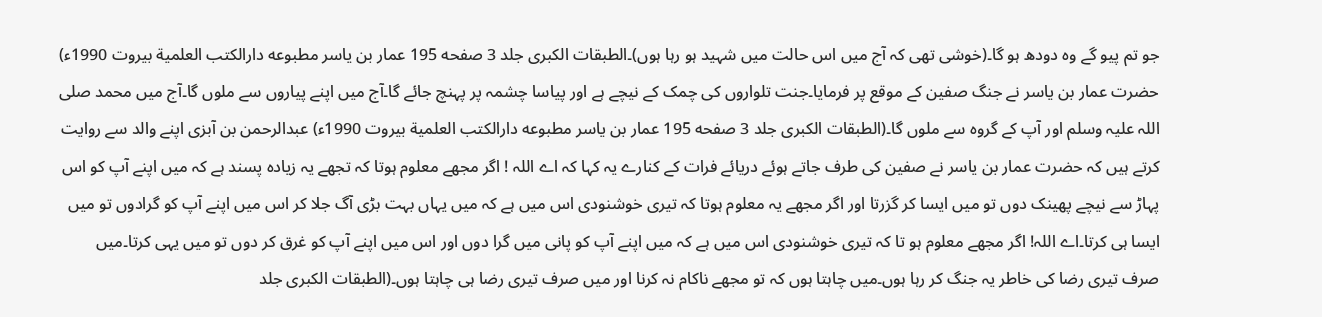جو تم پیو گے وہ دودھ ہو گا۔(خوشی تھی کہ آج میں اس حالت میں شہید ہو رہا ہوں)۔الطبقات الكبرى جلد 3 صفحه 195 عمار بن یاسر مطبوعه دارالکتب العلمية بيروت 1990ء) حضرت عمار بن یاسر نے جنگ صفین کے موقع پر فرمایا۔جنت تلواروں کی چمک کے نیچے ہے اور پیاسا چشمہ پر پہنچ جائے گا۔آج میں اپنے پیاروں سے ملوں گا۔آج میں محمد صلی اللہ علیہ وسلم اور آپ کے گروہ سے ملوں گا۔(الطبقات الكبرى جلد 3 صفحه 195 عمار بن یاسر مطبوعه دارالکتب العلمية بيروت 1990ء) عبدالرحمن بن آبزی اپنے والد سے روایت کرتے ہیں کہ حضرت عمار بن یاسر نے صفین کی طرف جاتے ہوئے دریائے فرات کے کنارے یہ کہا کہ اے اللہ ! اگر مجھے معلوم ہوتا کہ تجھے یہ زیادہ پسند ہے کہ میں اپنے آپ کو اس پہاڑ سے نیچے پھینک دوں تو میں ایسا کر گزرتا اور اگر مجھے یہ معلوم ہوتا کہ تیری خوشنودی اس میں ہے کہ میں یہاں بہت بڑی آگ جلا کر اس میں اپنے آپ کو گرادوں تو میں ایسا ہی کرتا۔اے اللہ! اگر مجھے معلوم ہو تا کہ تیری خوشنودی اس میں ہے کہ میں اپنے آپ کو پانی میں گرا دوں اور اس میں اپنے آپ کو غرق کر دوں تو میں یہی کرتا۔میں صرف تیری رضا کی خاطر یہ جنگ کر رہا ہوں۔میں چاہتا ہوں کہ تو مجھے ناکام نہ کرنا اور میں صرف تیری رضا ہی چاہتا ہوں۔(الطبقات الكبرى جلد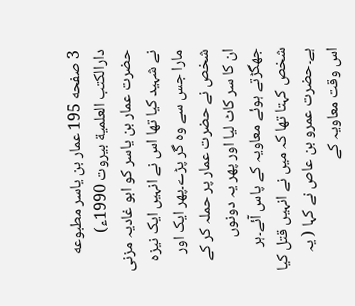3 صفحه 195 عمار بن یاسر مطبوعه دارالکتب العلمية بيروت 1990ء) حضرت عمار بن یاسر کو ابو غادیہ مزنی نے شہید کیا تھا اس نے انہیں ایک نیزہ مارا جس سے وہ گر پڑے۔پھر ایک اور شخص نے حضرت عمار پر حملہ کر کے ان کا سر کاٹ لیا اور پھر یہ دونوں جھگڑتے ہوئے معاویہ کے پاس آئے۔ہر شخص کہتا تھا کہ میں نے انہیں قتل کیا ہے۔حضرت عمرو بن عاص نے کہا ( یہ اس وقت معاویہ کے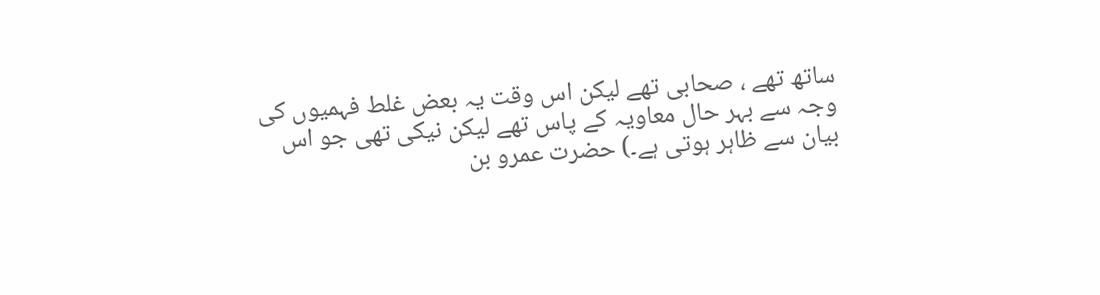ساتھ تھے ، صحابی تھے لیکن اس وقت یہ بعض غلط فہمیوں کی وجہ سے بہر حال معاویہ کے پاس تھے لیکن نیکی تھی جو اس بیان سے ظاہر ہوتی ہے۔) حضرت عمرو بن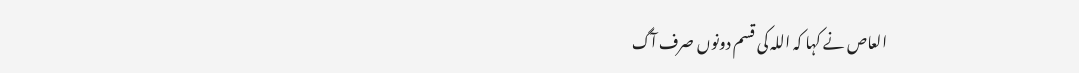العاص نے کہا کہ اللہ کی قسم دونوں صرف آگ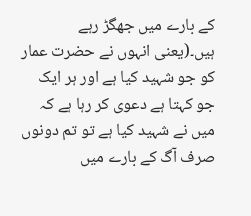کے بارے میں جھگڑ رہے ہیں۔(یعنی انہوں نے حضرت عمار کو جو شہید کیا ہے اور ہر ایک جو کہتا ہے دعوی کر رہا ہے کہ میں نے شہید کیا ہے تو تم دونوں صرف آگ کے بارے میں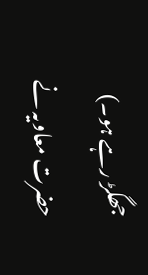جھگڑ رہے ہو۔) حضرت معاویہ نے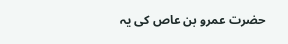حضرت عمرو بن عاص کی یہ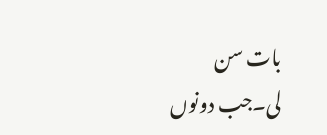بات سن لی۔جب دونوں